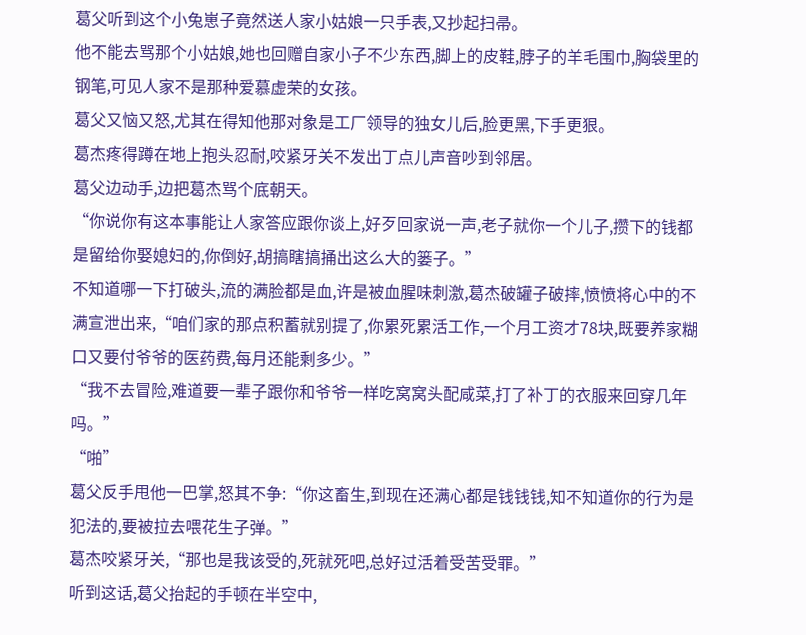葛父听到这个小兔崽子竟然送人家小姑娘一只手表,又抄起扫帚。
他不能去骂那个小姑娘,她也回赠自家小子不少东西,脚上的皮鞋,脖子的羊毛围巾,胸袋里的钢笔,可见人家不是那种爱慕虚荣的女孩。
葛父又恼又怒,尤其在得知他那对象是工厂领导的独女儿后,脸更黑,下手更狠。
葛杰疼得蹲在地上抱头忍耐,咬紧牙关不发出丁点儿声音吵到邻居。
葛父边动手,边把葛杰骂个底朝天。
“你说你有这本事能让人家答应跟你谈上,好歹回家说一声,老子就你一个儿子,攒下的钱都是留给你娶媳妇的,你倒好,胡搞瞎搞捅出这么大的篓子。”
不知道哪一下打破头,流的满脸都是血,许是被血腥味刺激,葛杰破罐子破摔,愤愤将心中的不满宣泄出来,“咱们家的那点积蓄就别提了,你累死累活工作,一个月工资才78块,既要养家糊口又要付爷爷的医药费,每月还能剩多少。”
“我不去冒险,难道要一辈子跟你和爷爷一样吃窝窝头配咸菜,打了补丁的衣服来回穿几年吗。”
“啪”
葛父反手甩他一巴掌,怒其不争:“你这畜生,到现在还满心都是钱钱钱,知不知道你的行为是犯法的,要被拉去喂花生子弹。”
葛杰咬紧牙关,“那也是我该受的,死就死吧,总好过活着受苦受罪。”
听到这话,葛父抬起的手顿在半空中,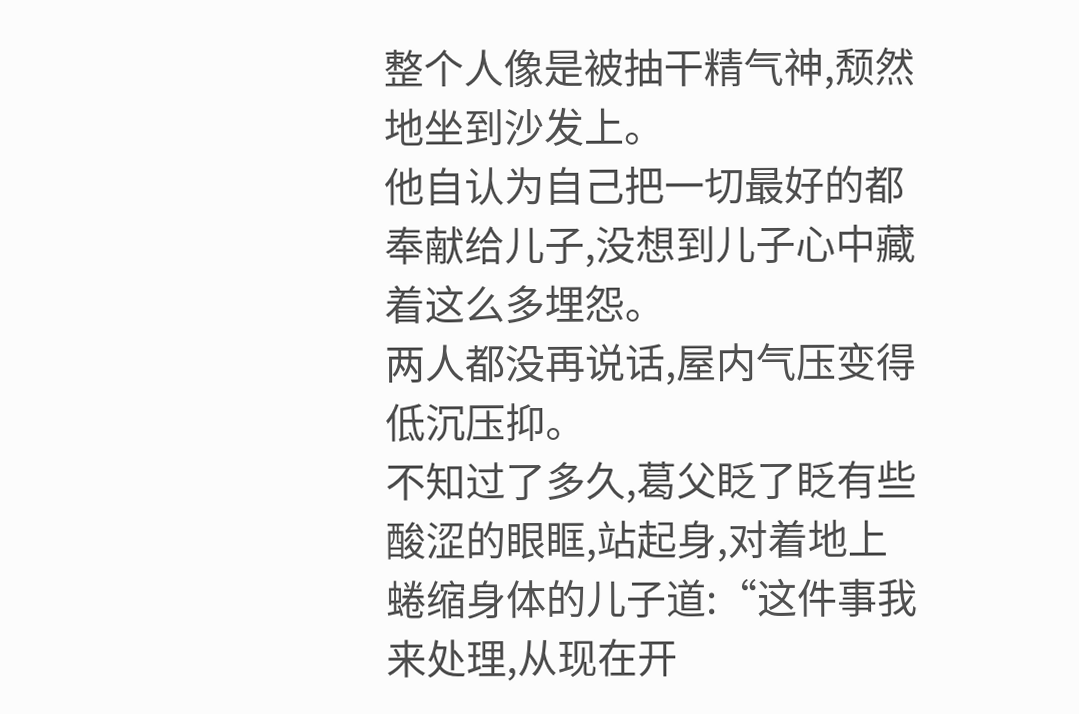整个人像是被抽干精气神,颓然地坐到沙发上。
他自认为自己把一切最好的都奉献给儿子,没想到儿子心中藏着这么多埋怨。
两人都没再说话,屋内气压变得低沉压抑。
不知过了多久,葛父眨了眨有些酸涩的眼眶,站起身,对着地上蜷缩身体的儿子道:“这件事我来处理,从现在开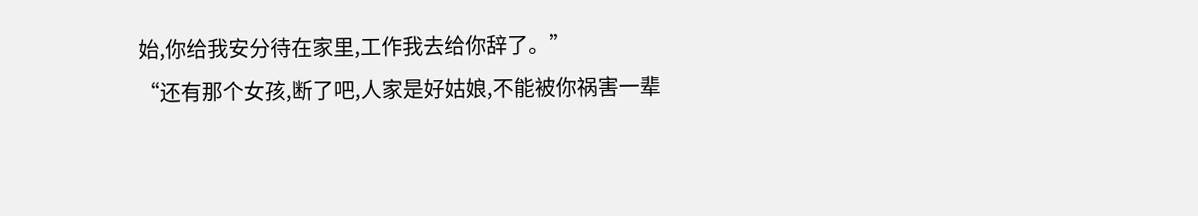始,你给我安分待在家里,工作我去给你辞了。”
“还有那个女孩,断了吧,人家是好姑娘,不能被你祸害一辈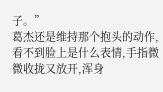子。”
葛杰还是维持那个抱头的动作,看不到脸上是什么表情,手指微微收拢又放开,浑身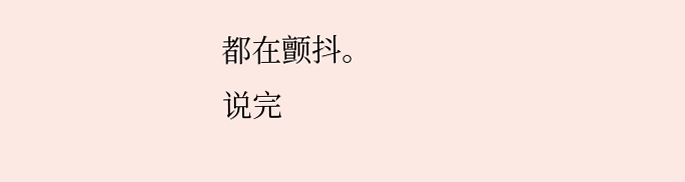都在颤抖。
说完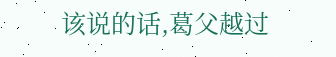该说的话,葛父越过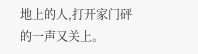地上的人,打开家门砰的一声又关上。